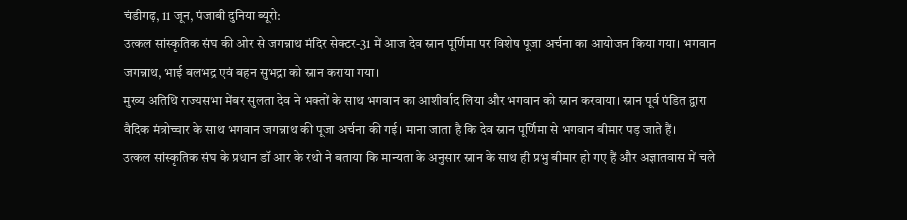चंडीगढ़, 11 जून, पंजाबी दुनिया ब्यूरो:
उत्कल सांस्कृतिक संघ की ओर से जगन्नाथ मंदिर सेक्टर-31 में आज देव स्नान पूर्णिमा पर विशेष पूजा अर्चना का आयोजन किया गया। भगवान जगन्नाथ, भाई बलभद्र एवं बहन सुभद्रा को स्नान कराया गया।
मुख्य अतिथि राज्यसभा मेंबर सुलता देव ने भक्तों के साथ भगवान का आशीर्वाद लिया और भगवान को स्नान करवाया। स्नान पूर्व पंडित द्वारा वैदिक मंत्रोच्चार के साथ भगवान जगन्नाथ की पूजा अर्चना की गई। माना जाता है कि देव स्नान पूर्णिमा से भगवान बीमार पड़ जाते हैं।
उत्कल सांस्कृतिक संघ के प्रधान डॉ आर के रथो ने बताया कि मान्यता के अनुसार स्नान के साथ ही प्रभु बीमार हो गए हैं और अज्ञातवास में चले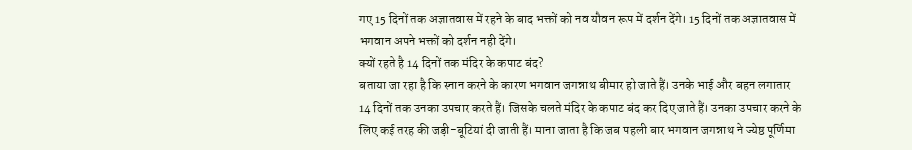गए 15 दिनों तक अज्ञातवास में रहने के बाद भक्तों को नव यौवन रूप में दर्शन देंगे। 15 दिनों तक अज्ञातवास में भगवान अपने भक्तों को दर्शन नही देंगे।
क्यों रहते है 14 दिनों तक मंदिर के कपाट बंद?
बताया जा रहा है कि स्नान करने के कारण भगवान जगन्नाथ बीमार हो जाते हैं। उनके भाई और बहन लगातार 14 दिनों तक उनका उपचार करते हैं। जिसके चलते मंदिर के कपाट बंद कर दिए जाते हैं। उनका उपचार करने के लिए कई तरह की जड़ी-बूटियां दी जाती हैं। माना जाता है कि जब पहली बार भगवान जगन्नाथ ने ज्येष्ठ पूर्णिमा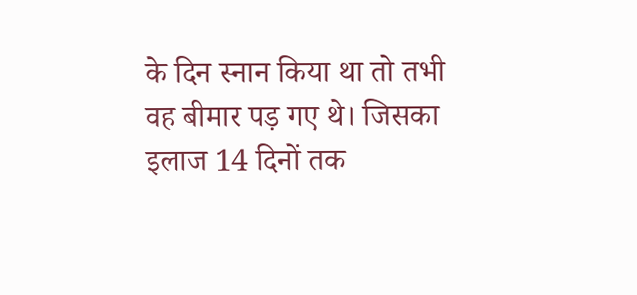के दिन स्नान किया था तो तभी वह बीमार पड़ गए थे। जिसका इलाज 14 दिनों तक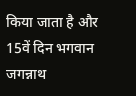किया जाता है और 15वें दिन भगवान जगन्नाथ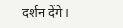दर्शन देंगे।